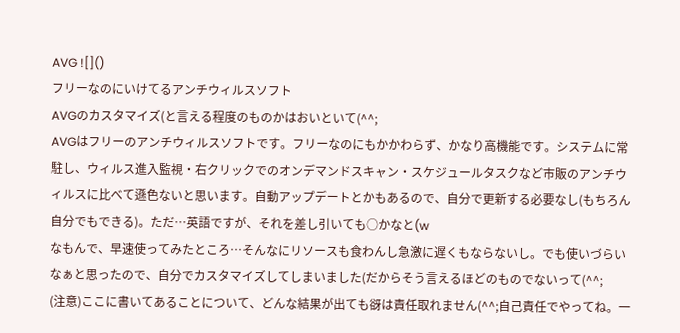AVG ![]()
フリーなのにいけてるアンチウィルスソフト
AVGのカスタマイズ(と言える程度のものかはおいといて(^^;
AVGはフリーのアンチウィルスソフトです。フリーなのにもかかわらず、かなり高機能です。システムに常駐し、ウィルス進入監視・右クリックでのオンデマンドスキャン・スケジュールタスクなど市販のアンチウィルスに比べて遜色ないと思います。自動アップデートとかもあるので、自分で更新する必要なし(もちろん自分でもできる)。ただ…英語ですが、それを差し引いても○かなと(w
なもんで、早速使ってみたところ…そんなにリソースも食わんし急激に遅くもならないし。でも使いづらいなぁと思ったので、自分でカスタマイズしてしまいました(だからそう言えるほどのものでないって(^^;
(注意)ここに書いてあることについて、どんな結果が出ても谺は責任取れません(^^;自己責任でやってね。一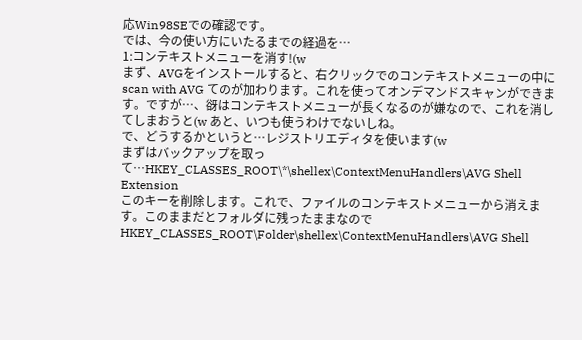応Win98SEでの確認です。
では、今の使い方にいたるまでの経過を…
1:コンテキストメニューを消す!(w
まず、AVGをインストールすると、右クリックでのコンテキストメニューの中に scan with AVG てのが加わります。これを使ってオンデマンドスキャンができます。ですが…、谺はコンテキストメニューが長くなるのが嫌なので、これを消してしまおうと(w あと、いつも使うわけでないしね。
で、どうするかというと…レジストリエディタを使います(w
まずはバックアップを取って…HKEY_CLASSES_ROOT\*\shellex\ContextMenuHandlers\AVG Shell Extension
このキーを削除します。これで、ファイルのコンテキストメニューから消えます。このままだとフォルダに残ったままなので
HKEY_CLASSES_ROOT\Folder\shellex\ContextMenuHandlers\AVG Shell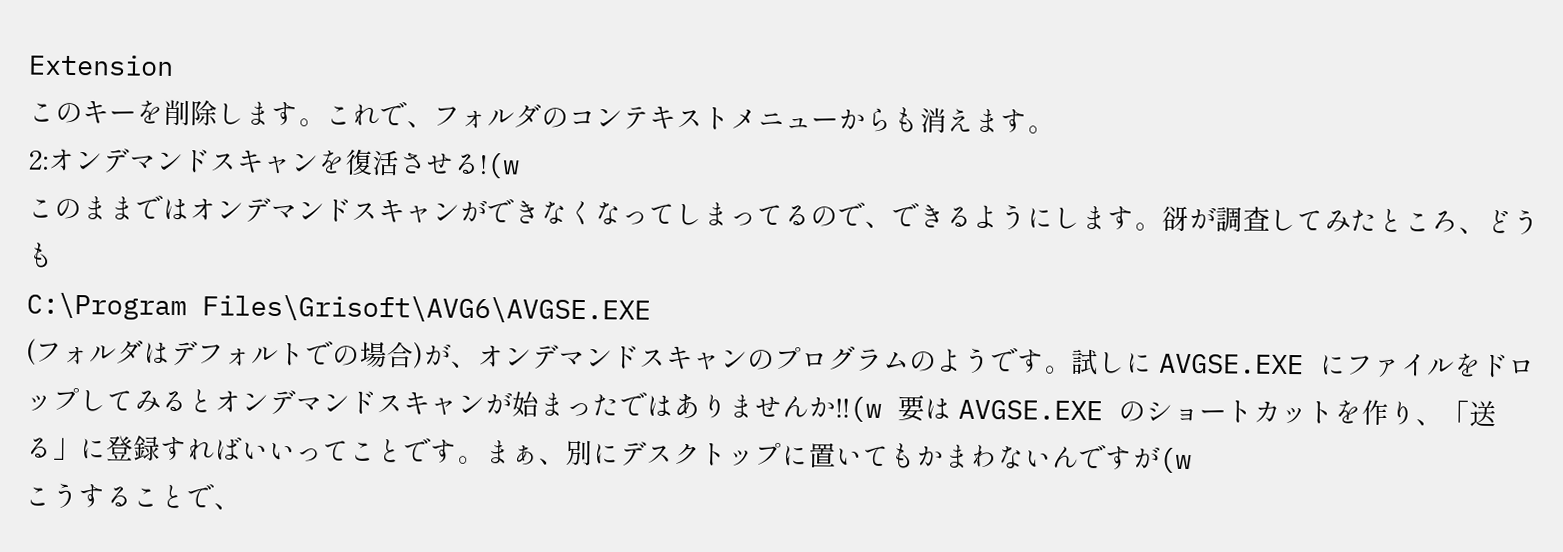Extension
このキーを削除します。これで、フォルダのコンテキストメニューからも消えます。
2:オンデマンドスキャンを復活させる!(w
このままではオンデマンドスキャンができなくなってしまってるので、できるようにします。谺が調査してみたところ、どうも
C:\Program Files\Grisoft\AVG6\AVGSE.EXE
(フォルダはデフォルトでの場合)が、オンデマンドスキャンのプログラムのようです。試しに AVGSE.EXE にファイルをドロップしてみるとオンデマンドスキャンが始まったではありませんか!!(w 要は AVGSE.EXE のショートカットを作り、「送る」に登録すればいいってことです。まぁ、別にデスクトップに置いてもかまわないんですが(w
こうすることで、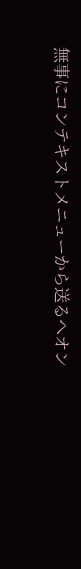無事にコンテキストメニューから送るへオン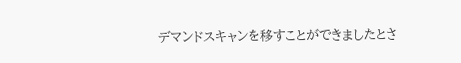デマンドスキャンを移すことができましたとさ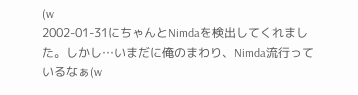(w
2002-01-31にちゃんとNimdaを検出してくれました。しかし…いまだに俺のまわり、Nimda流行っているなぁ(w